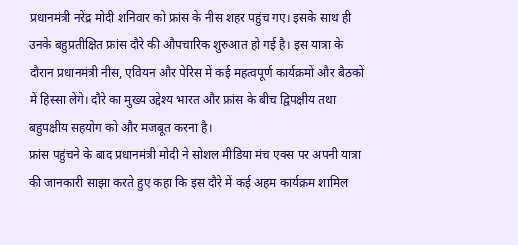प्रधानमंत्री नरेंद्र मोदी शनिवार को फ्रांस के नीस शहर पहुंच गए। इसके साथ ही उनके बहुप्रतीक्षित फ्रांस दौरे की औपचारिक शुरुआत हो गई है। इस यात्रा के दौरान प्रधानमंत्री नीस, एवियन और पेरिस में कई महत्वपूर्ण कार्यक्रमों और बैठकों में हिस्सा लेंगे। दौरे का मुख्य उद्देश्य भारत और फ्रांस के बीच द्विपक्षीय तथा बहुपक्षीय सहयोग को और मजबूत करना है।
फ्रांस पहुंचने के बाद प्रधानमंत्री मोदी ने सोशल मीडिया मंच एक्स पर अपनी यात्रा की जानकारी साझा करते हुए कहा कि इस दौरे में कई अहम कार्यक्रम शामिल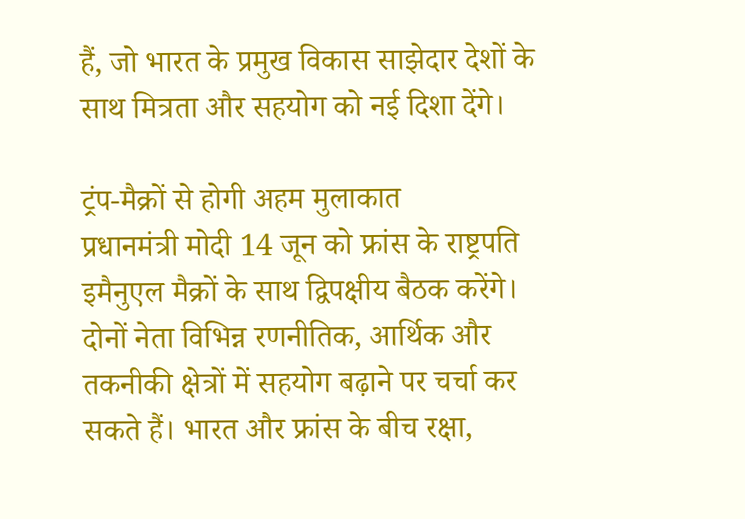हैं, जो भारत के प्रमुख विकास साझेदार देशों के साथ मित्रता और सहयोग को नई दिशा देंगे।

ट्रंप-मैक्रों से होगी अहम मुलाकात
प्रधानमंत्री मोदी 14 जून को फ्रांस के राष्ट्रपति इमैनुएल मैक्रों के साथ द्विपक्षीय बैठक करेंगे। दोनों नेता विभिन्न रणनीतिक, आर्थिक और तकनीकी क्षेत्रों में सहयोग बढ़ाने पर चर्चा कर सकते हैं। भारत और फ्रांस के बीच रक्षा,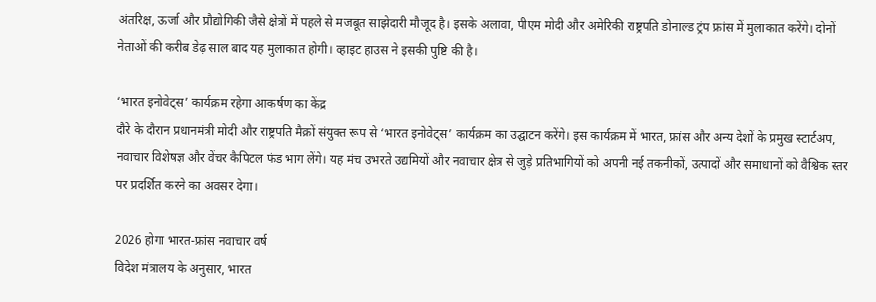अंतरिक्ष, ऊर्जा और प्रौद्योगिकी जैसे क्षेत्रों में पहले से मजबूत साझेदारी मौजूद है। इसके अलावा, पीएम मोदी और अमेरिकी राष्ट्रपति डोनाल्ड ट्रंप फ्रांस में मुलाकात करेंगे। दोनों नेताओं की करीब डेढ़ साल बाद यह मुलाकात होगी। व्हाइट हाउस ने इसकी पुष्टि की है।

‘भारत इनोवेट्स’ कार्यक्रम रहेगा आकर्षण का केंद्र
दौरे के दौरान प्रधानमंत्री मोदी और राष्ट्रपति मैक्रों संयुक्त रूप से ‘भारत इनोवेट्स’ कार्यक्रम का उद्घाटन करेंगे। इस कार्यक्रम में भारत, फ्रांस और अन्य देशों के प्रमुख स्टार्टअप, नवाचार विशेषज्ञ और वेंचर कैपिटल फंड भाग लेंगे। यह मंच उभरते उद्यमियों और नवाचार क्षेत्र से जुड़े प्रतिभागियों को अपनी नई तकनीकों, उत्पादों और समाधानों को वैश्विक स्तर पर प्रदर्शित करने का अवसर देगा।

2026 होगा भारत-फ्रांस नवाचार वर्ष
विदेश मंत्रालय के अनुसार, भारत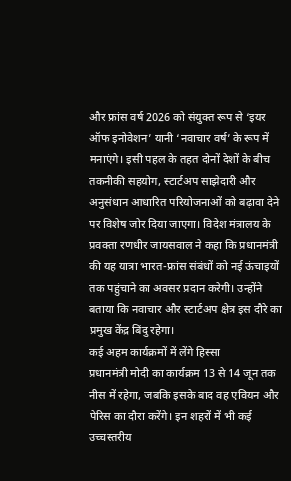और फ्रांस वर्ष 2026 को संयुक्त रूप से ‘इयर ऑफ इनोवेशन’ यानी ‘नवाचार वर्ष’ के रूप में मनाएंगे। इसी पहल के तहत दोनों देशों के बीच तकनीकी सहयोग, स्टार्टअप साझेदारी और अनुसंधान आधारित परियोजनाओं को बढ़ावा देने पर विशेष जोर दिया जाएगा। विदेश मंत्रालय के प्रवक्ता रणधीर जायसवाल ने कहा कि प्रधानमंत्री की यह यात्रा भारत-फ्रांस संबंधों को नई ऊंचाइयों तक पहुंचाने का अवसर प्रदान करेगी। उन्होंने बताया कि नवाचार और स्टार्टअप क्षेत्र इस दौरे का प्रमुख केंद्र बिंदु रहेगा।
कई अहम कार्यक्रमों में लेंगे हिस्सा
प्रधानमंत्री मोदी का कार्यक्रम 13 से 14 जून तक नीस में रहेगा, जबकि इसके बाद वह एवियन और पेरिस का दौरा करेंगे। इन शहरों में भी कई उच्चस्तरीय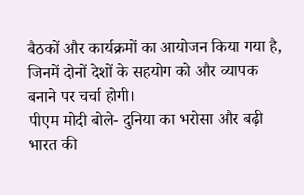बैठकों और कार्यक्रमों का आयोजन किया गया है, जिनमें दोनों देशों के सहयोग को और व्यापक बनाने पर चर्चा होगी।
पीएम मोदी बोले- दुनिया का भरोसा और बढ़ी भारत की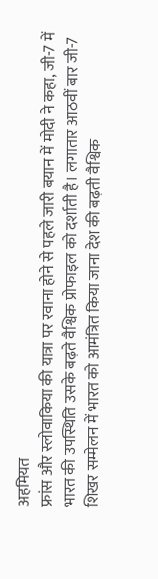अहमियत
फ्रांस और स्लोवाकिया की यात्रा पर रवाना होने से पहले जारी बयान में मोदी ने कहा, जी-7 में भारत की उपस्थिति उसके बढ़ते वैश्विक प्रोफाइल को दर्शाती है। लगातार आठवीं बार जी-7 शिखर सम्मेलन में भारत को आमंत्रित किया जाना देश की बढ़ती वैश्विक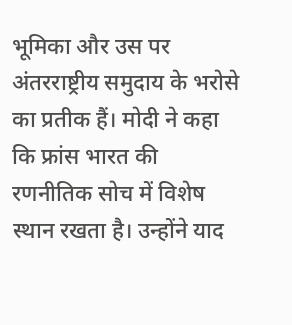भूमिका और उस पर अंतरराष्ट्रीय समुदाय के भरोसे का प्रतीक हैं। मोदी ने कहा कि फ्रांस भारत की रणनीतिक सोच में विशेष स्थान रखता है। उन्होंने याद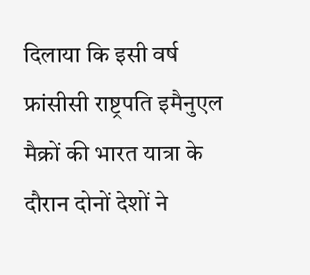दिलाया कि इसी वर्ष फ्रांसीसी राष्ट्रपति इमैनुएल मैक्रों की भारत यात्रा के दौरान दोनों देशों ने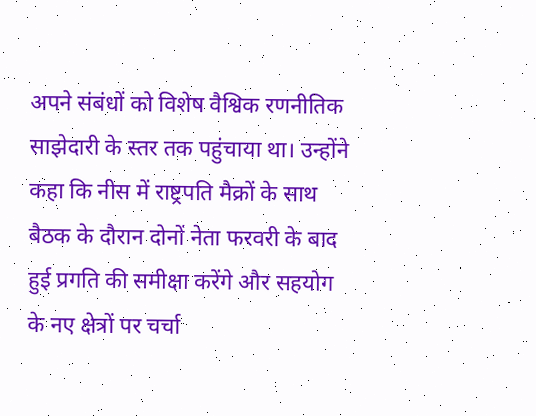अपने संबंधों को विशेष वैश्विक रणनीतिक साझेदारी के स्तर तक पहुंचाया था। उन्होंने कहा कि नीस में राष्ट्रपति मैक्रों के साथ बैठक के दौरान दोनों नेता फरवरी के बाद हुई प्रगति की समीक्षा करेंगे और सहयोग के नए क्षेत्रों पर चर्चा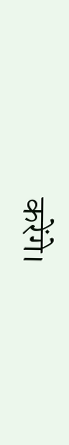करेंगे।